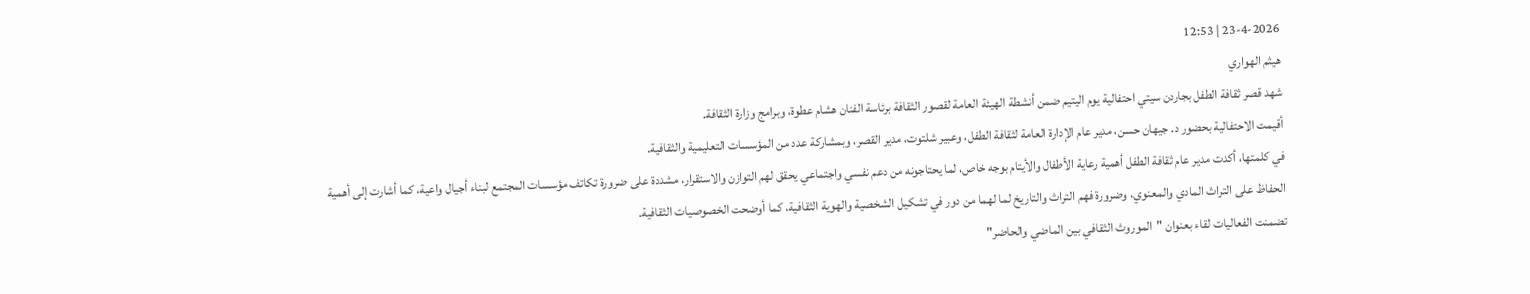23-4-2026 | 12:53
هيثم الهواري
شهد قصر ثقافة الطفل بجاردن سيتي احتفالية يوم اليتيم ضمن أنشطة الهيئة العامة لقصور الثقافة برئاسة الفنان هشام عطوة، وبرامج وزارة الثقافة.
أقيمت الاحتفالية بحضور د. جيهان حسن، مدير عام الإدارة العامة لثقافة الطفل، وعبير شلتوت، مدير القصر، وبمشاركة عدد من المؤسسات التعليمية والثقافية.
في كلمتها، أكدت مدير عام ثقافة الطفل أهمية رعاية الأطفال والأيتام بوجه خاص، لما يحتاجونه من دعم نفسي واجتماعي يحقق لهم التوازن والاستقرار، مشددة على ضرورة تكاتف مؤسسات المجتمع لبناء أجيال واعية، كما أشارت إلى أهمية الحفاظ على التراث المادي والمعنوي، وضرورة فهم التراث والتاريخ لما لهما من دور في تشكيل الشخصية والهوية الثقافية، كما أوضحت الخصوصيات الثقافية.
تضمنت الفعاليات لقاء بعنوان "الموروث الثقافي بين الماضي والحاضر"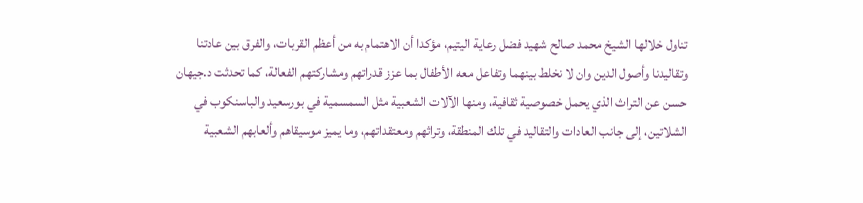تناول خلالها الشيخ محمد صالح شهيد فضل رعاية اليتيم، مؤكدا أن الاهتمام به من أعظم القربات، والفرق بين عادتنا وتقاليدنا وأصول الدين وان لا نخلط بينهما وتفاعل معه الأطفال بما عزز قدراتهم ومشاركتهم الفعالة، كما تحدثت د.جيهان حسن عن التراث الذي يحمل خصوصية ثقافية، ومنها الآلات الشعبية مثل السمسمية في بورسعيد والباسنكوب في الشلاتين، إلى جانب العادات والتقاليد في تلك المنطقة، وتراثهم ومعتقداتهم، وما يميز موسيقاهم وألعابهم الشعبية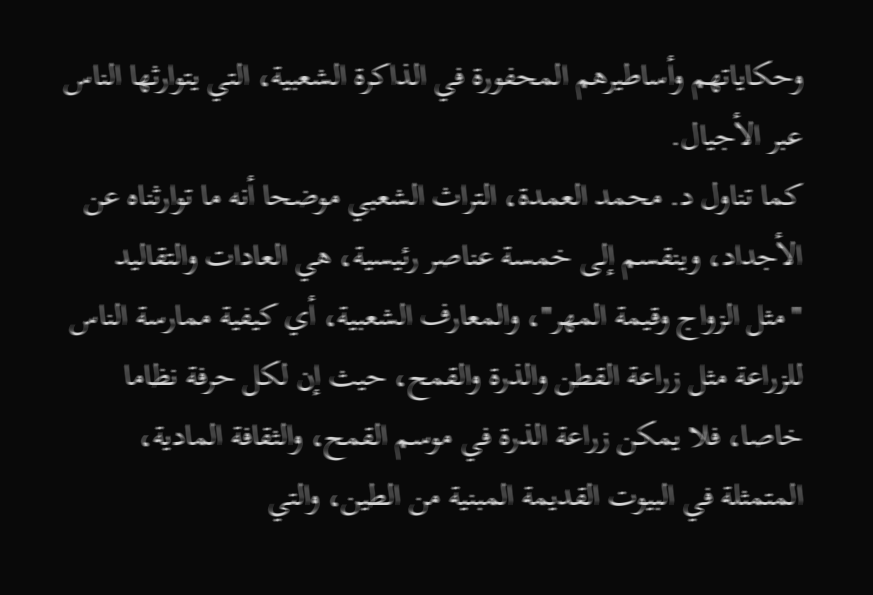وحكاياتهم وأساطيرهم المحفورة في الذاكرة الشعبية، التي يتوارثها الناس عبر الأجيال.
كما تناول د. محمد العمدة، التراث الشعبي موضحا أنه ما توارثناه عن الأجداد، وينقسم إلى خمسة عناصر رئيسية، هي العادات والتقاليد "مثل الزواج وقيمة المهر"، والمعارف الشعبية، أي كيفية ممارسة الناس للزراعة مثل زراعة القطن والذرة والقمح، حيث إن لكل حرفة نظاما خاصا، فلا يمكن زراعة الذرة في موسم القمح، والثقافة المادية، المتمثلة في البيوت القديمة المبنية من الطين، والتي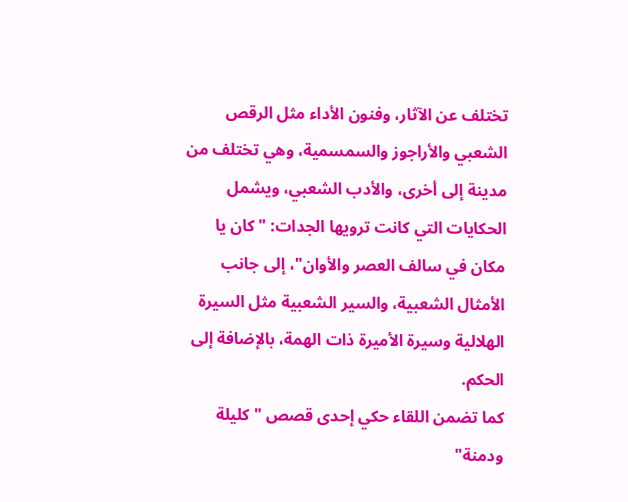تختلف عن الآثار، وفنون الأداء مثل الرقص الشعبي والأراجوز والسمسمية، وهي تختلف من مدينة إلى أخرى، والأدب الشعبي، ويشمل الحكايات التي كانت ترويها الجدات: "كان يا مكان في سالف العصر والأوان"، إلى جانب الأمثال الشعبية، والسير الشعبية مثل السيرة الهلالية وسيرة الأميرة ذات الهمة، بالإضافة إلى الحكم.
كما تضمن اللقاء حكي إحدى قصص "كليلة ودمنة"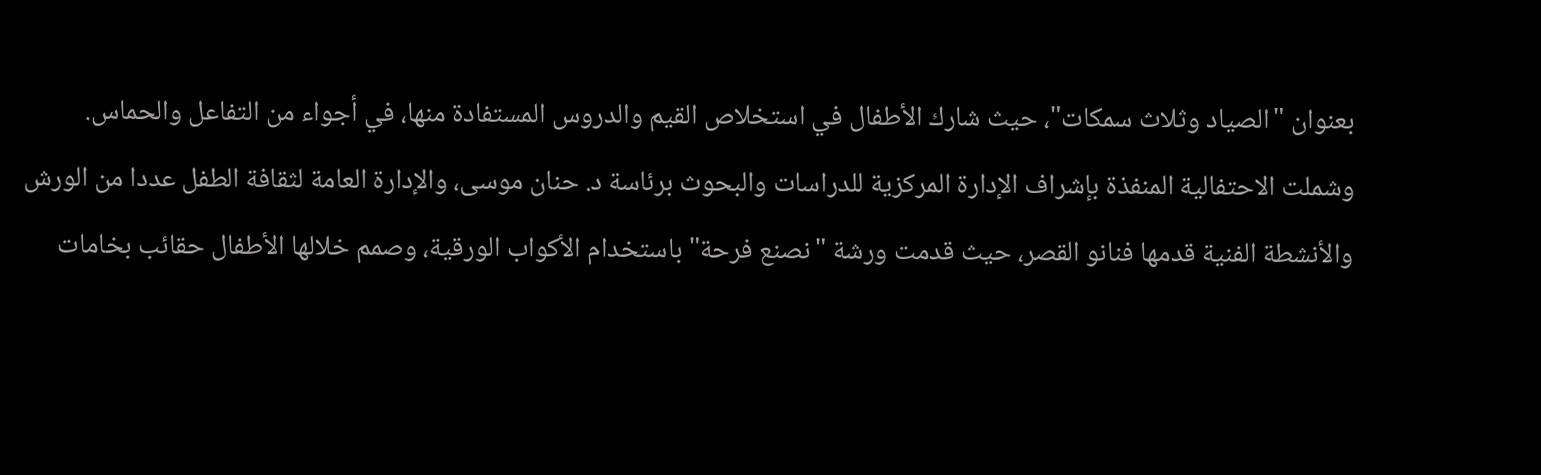بعنوان "الصياد وثلاث سمكات"، حيث شارك الأطفال في استخلاص القيم والدروس المستفادة منها، في أجواء من التفاعل والحماس.
وشملت الاحتفالية المنفذة بإشراف الإدارة المركزية للدراسات والبحوث برئاسة د. حنان موسى، والإدارة العامة لثقافة الطفل عددا من الورش والأنشطة الفنية قدمها فنانو القصر، حيث قدمت ورشة "نصنع فرحة" باستخدام الأكواب الورقية، وصمم خلالها الأطفال حقائب بخامات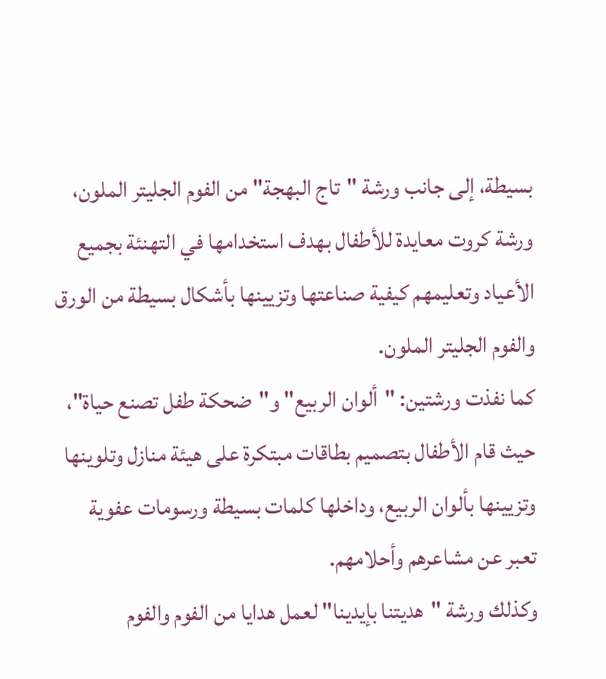بسيطة، إلى جانب ورشة "تاج البهجة" من الفوم الجليتر الملون، ورشة كروت معايدة للأطفال بهدف استخدامها في التهنئة بجميع الأعياد وتعليمهم كيفية صناعتها وتزيينها بأشكال بسيطة من الورق والفوم الجليتر الملون.
كما نفذت ورشتين: "ألوان الربيع" و"ضحكة طفل تصنع حياة"، حيث قام الأطفال بتصميم بطاقات مبتكرة على هيئة منازل وتلوينها وتزيينها بألوان الربيع، وداخلها كلمات بسيطة ورسومات عفوية تعبر عن مشاعرهم وأحلامهم.
وكذلك ورشة "هديتنا بإيدينا" لعمل هدايا من الفوم والفوم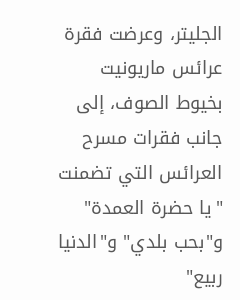الجليتر، وعرضت فقرة عرائس ماريونيت بخيوط الصوف، إلى جانب فقرات مسرح العرائس التي تضمنت "يا حضرة العمدة" و"بحب بلدي" و"الدنيا ربيع"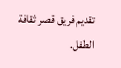تقديم فريق قصر ثقافة الطفل.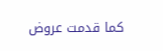كما قدمت عروض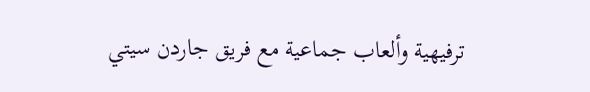ترفيهية وألعاب جماعية مع فريق جاردن سيتي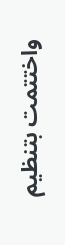واختتمت بتنظيم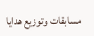مسابقات وتوزيع هدايا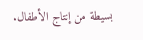بسيطة من إنتاج الأطفال.